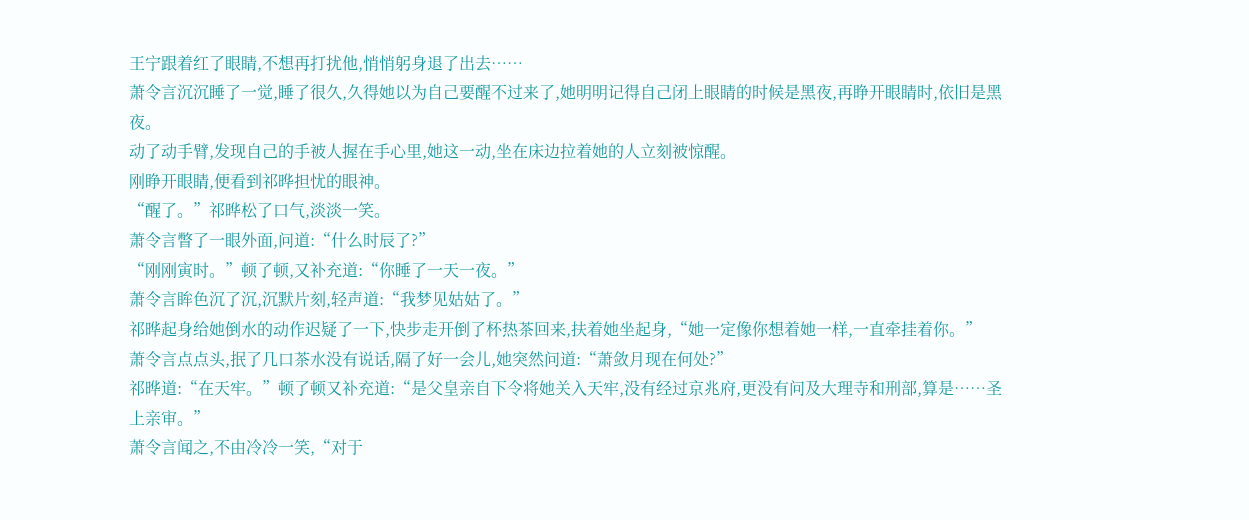王宁跟着红了眼睛,不想再打扰他,悄悄躬身退了出去……
萧令言沉沉睡了一觉,睡了很久,久得她以为自己要醒不过来了,她明明记得自己闭上眼睛的时候是黑夜,再睁开眼睛时,依旧是黑夜。
动了动手臂,发现自己的手被人握在手心里,她这一动,坐在床边拉着她的人立刻被惊醒。
刚睁开眼睛,便看到祁晔担忧的眼神。
“醒了。”祁晔松了口气,淡淡一笑。
萧令言瞥了一眼外面,问道:“什么时辰了?”
“刚刚寅时。”顿了顿,又补充道:“你睡了一天一夜。”
萧令言眸色沉了沉,沉默片刻,轻声道:“我梦见姑姑了。”
祁晔起身给她倒水的动作迟疑了一下,快步走开倒了杯热茶回来,扶着她坐起身,“她一定像你想着她一样,一直牵挂着你。”
萧令言点点头,抿了几口茶水没有说话,隔了好一会儿,她突然问道:“萧敛月现在何处?”
祁晔道:“在天牢。”顿了顿又补充道:“是父皇亲自下令将她关入天牢,没有经过京兆府,更没有问及大理寺和刑部,算是……圣上亲审。”
萧令言闻之,不由冷冷一笑,“对于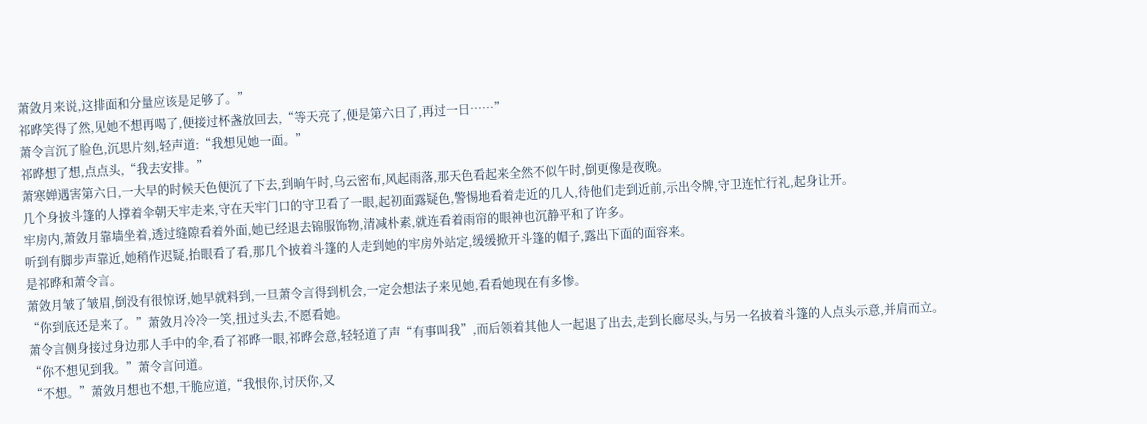萧敛月来说,这排面和分量应该是足够了。”
祁晔笑得了然,见她不想再喝了,便接过杯盏放回去,“等天亮了,便是第六日了,再过一日……”
萧令言沉了脸色,沉思片刻,轻声道:“我想见她一面。”
祁晔想了想,点点头,“我去安排。”
萧寒婵遇害第六日,一大早的时候天色便沉了下去,到晌午时,乌云密布,风起雨落,那天色看起来全然不似午时,倒更像是夜晚。
几个身披斗篷的人撑着伞朝天牢走来,守在天牢门口的守卫看了一眼,起初面露疑色,警惕地看着走近的几人,待他们走到近前,示出令牌,守卫连忙行礼,起身让开。
牢房内,萧敛月靠墙坐着,透过缝隙看着外面,她已经退去锦服饰物,清减朴素,就连看着雨帘的眼神也沉静平和了许多。
听到有脚步声靠近,她稍作迟疑,抬眼看了看,那几个披着斗篷的人走到她的牢房外站定,缓缓掀开斗篷的帽子,露出下面的面容来。
是祁晔和萧令言。
萧敛月皱了皱眉,倒没有很惊讶,她早就料到,一旦萧令言得到机会,一定会想法子来见她,看看她现在有多惨。
“你到底还是来了。”萧敛月冷冷一笑,扭过头去,不愿看她。
萧令言侧身接过身边那人手中的伞,看了祁晔一眼,祁晔会意,轻轻道了声“有事叫我”,而后领着其他人一起退了出去,走到长廊尽头,与另一名披着斗篷的人点头示意,并肩而立。
“你不想见到我。”萧令言问道。
“不想。”萧敛月想也不想,干脆应道,“我恨你,讨厌你,又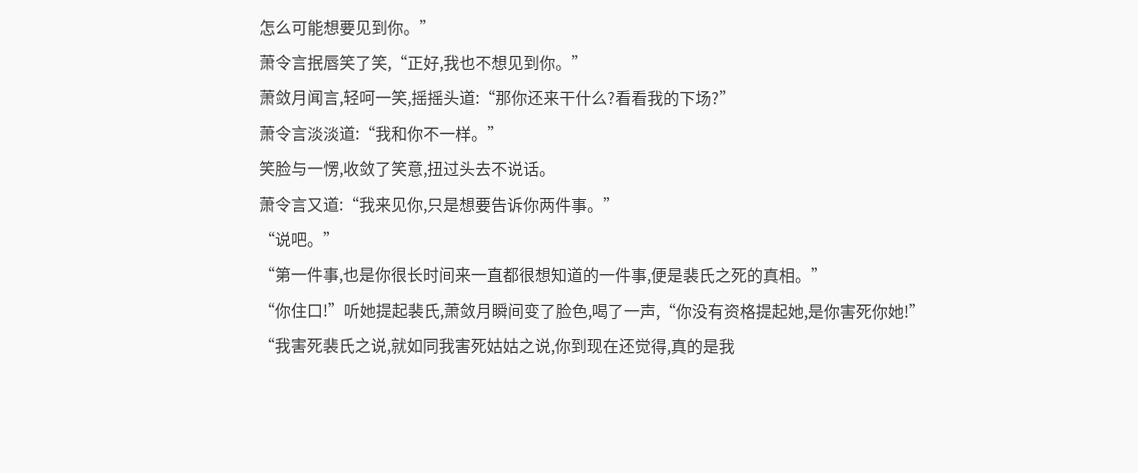怎么可能想要见到你。”
萧令言抿唇笑了笑,“正好,我也不想见到你。”
萧敛月闻言,轻呵一笑,摇摇头道:“那你还来干什么?看看我的下场?”
萧令言淡淡道:“我和你不一样。”
笑脸与一愣,收敛了笑意,扭过头去不说话。
萧令言又道:“我来见你,只是想要告诉你两件事。”
“说吧。”
“第一件事,也是你很长时间来一直都很想知道的一件事,便是裴氏之死的真相。”
“你住口!”听她提起裴氏,萧敛月瞬间变了脸色,喝了一声,“你没有资格提起她,是你害死你她!”
“我害死裴氏之说,就如同我害死姑姑之说,你到现在还觉得,真的是我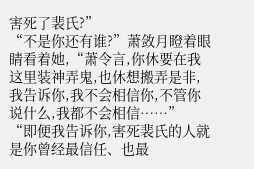害死了裴氏?”
“不是你还有谁?”萧敛月瞪着眼睛看着她,“萧令言,你休要在我这里装神弄鬼,也休想搬弄是非,我告诉你,我不会相信你,不管你说什么,我都不会相信……”
“即便我告诉你,害死裴氏的人就是你曾经最信任、也最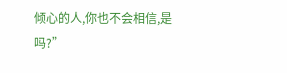倾心的人,你也不会相信,是吗?”